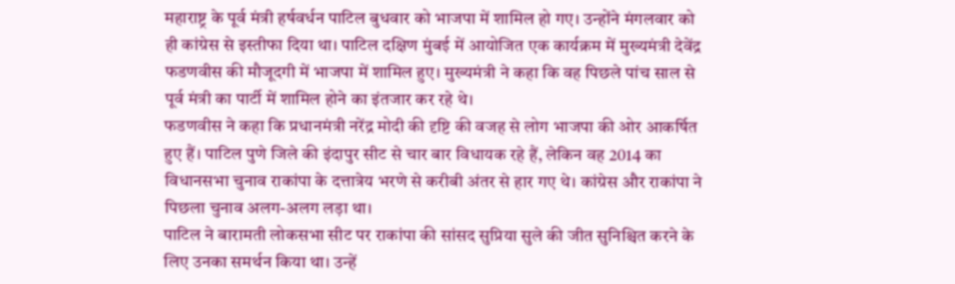महाराष्ट्र के पूर्व मंत्री हर्षवर्धन पाटिल बुधवार को भाजपा में शामिल हो गए। उन्होंने मंगलवार को ही कांग्रेस से इस्तीफा दिया था। पाटिल दक्षिण मुंबई में आयोजित एक कार्यक्रम में मुख्यमंत्री देवेंद्र फडणवीस की मौजूदगी में भाजपा में शामिल हुए। मुख्यमंत्री ने कहा कि वह पिछले पांच साल से पूर्व मंत्री का पार्टी में शामिल होने का इंतजार कर रहे थे।
फडणवीस ने कहा कि प्रधानमंत्री नरेंद्र मोदी की दृष्टि की वजह से लोग भाजपा की ओर आकर्षित हुए हैं। पाटिल पुणे जिले की इंदापुर सीट से चार बार विधायक रहे हैं, लेकिन वह 2014 का विधानसभा चुनाव राकांपा के दत्तात्रेय भरणे से करीबी अंतर से हार गए थे। कांग्रेस और राकांपा ने पिछला चुनाव अलग-अलग लड़ा था।
पाटिल ने बारामती लोकसभा सीट पर राकांपा की सांसद सुप्रिया सुले की जीत सुनिश्चित करने के लिए उनका समर्थन किया था। उन्हें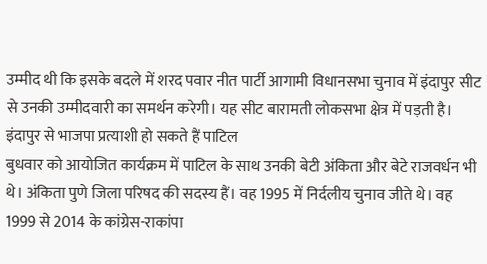उम्मीद थी कि इसके बदले में शरद पवार नीत पार्टी आगामी विधानसभा चुनाव में इंदापुर सीट से उनकी उम्मीदवारी का समर्थन करेगी। यह सीट बारामती लोकसभा क्षेत्र में पड़ती है।
इंदापुर से भाजपा प्रत्याशी हो सकते हैं पाटिल
बुधवार को आयोजित कार्यक्रम में पाटिल के साथ उनकी बेटी अंकिता और बेटे राजवर्धन भी थे। अंकिता पुणे जिला परिषद की सदस्य हैं। वह 1995 में निर्दलीय चुनाव जीते थे। वह 1999 से 2014 के कांग्रेस-राकांपा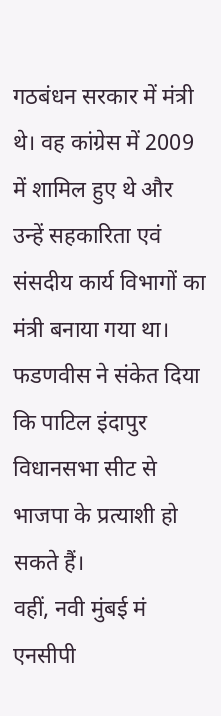गठबंधन सरकार में मंत्री थे। वह कांग्रेस में 2009 में शामिल हुए थे और उन्हें सहकारिता एवं संसदीय कार्य विभागों का मंत्री बनाया गया था। फडणवीस ने संकेत दिया कि पाटिल इंदापुर विधानसभा सीट से भाजपा के प्रत्याशी हो सकते हैं।
वहीं, नवी मुंबई मं एनसीपी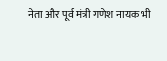नेता और पूर्व मंत्री गणेश नायक भी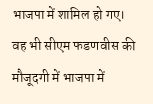भाजपा में शामिल हो गए। वह भी सीएम फडणवीस की मौजूदगी में भाजपा में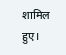शामिल हुए।